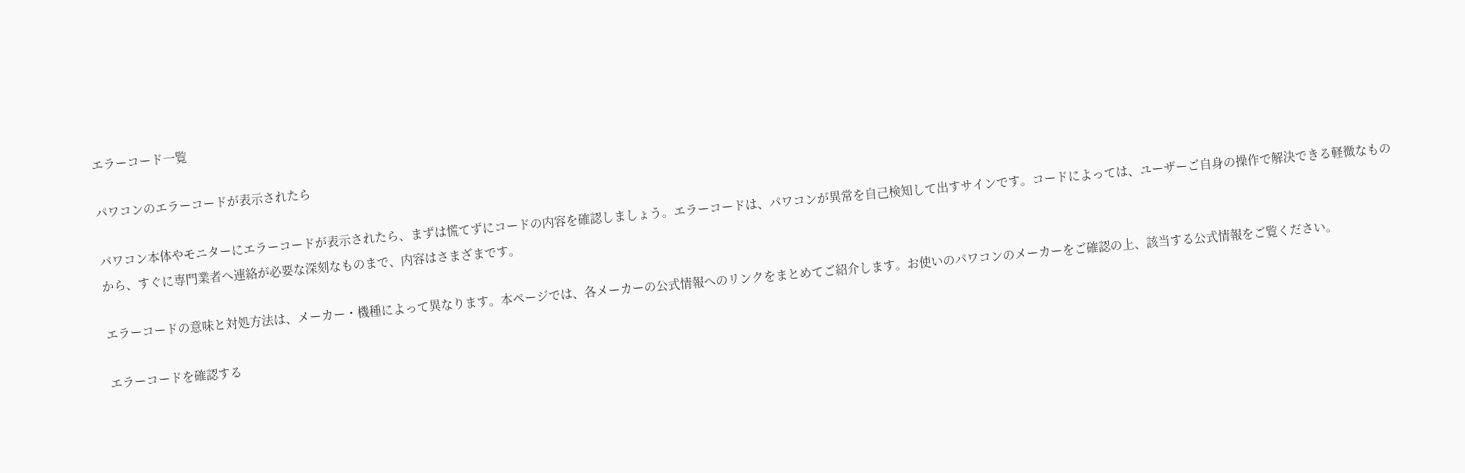エラーコード一覧

パワコンのエラーコードが表示されたら

パワコン本体やモニターにエラーコードが表示されたら、まずは慌てずにコードの内容を確認しましょう。エラーコードは、パワコンが異常を自己検知して出すサインです。コードによっては、ユーザーご自身の操作で解決できる軽微なものから、すぐに専門業者へ連絡が必要な深刻なものまで、内容はさまざまです。

エラーコードの意味と対処方法は、メーカー・機種によって異なります。本ページでは、各メーカーの公式情報へのリンクをまとめてご紹介します。お使いのパワコンのメーカーをご確認の上、該当する公式情報をご覧ください。

エラーコードを確認する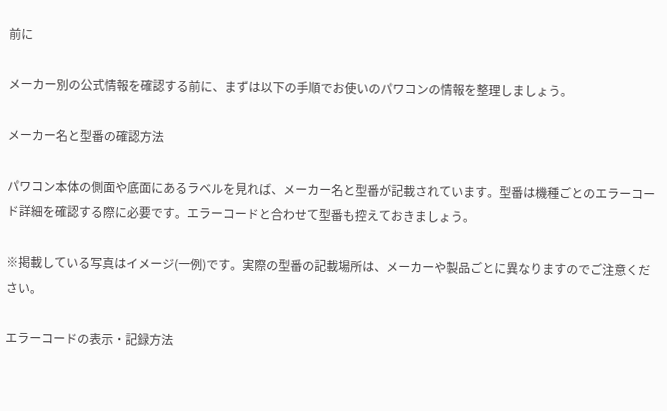前に

メーカー別の公式情報を確認する前に、まずは以下の手順でお使いのパワコンの情報を整理しましょう。

メーカー名と型番の確認方法

パワコン本体の側面や底面にあるラベルを見れば、メーカー名と型番が記載されています。型番は機種ごとのエラーコード詳細を確認する際に必要です。エラーコードと合わせて型番も控えておきましょう。

※掲載している写真はイメージ(一例)です。実際の型番の記載場所は、メーカーや製品ごとに異なりますのでご注意ください。

エラーコードの表示・記録方法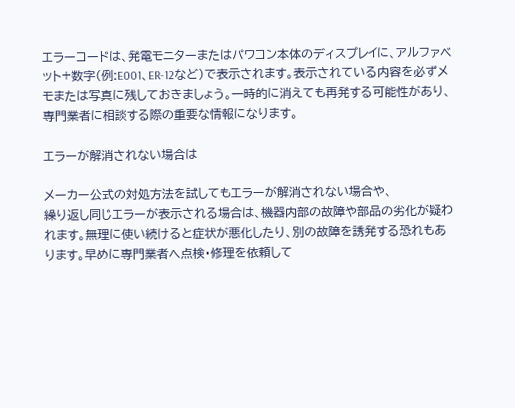エラーコードは、発電モニターまたはパワコン本体のディスプレイに、アルファベット+数字(例:E001、ER-12など)で表示されます。表示されている内容を必ずメモまたは写真に残しておきましょう。一時的に消えても再発する可能性があり、専門業者に相談する際の重要な情報になります。

エラーが解消されない場合は

メーカー公式の対処方法を試してもエラーが解消されない場合や、
繰り返し同じエラーが表示される場合は、機器内部の故障や部品の劣化が疑われます。無理に使い続けると症状が悪化したり、別の故障を誘発する恐れもあります。早めに専門業者へ点検・修理を依頼して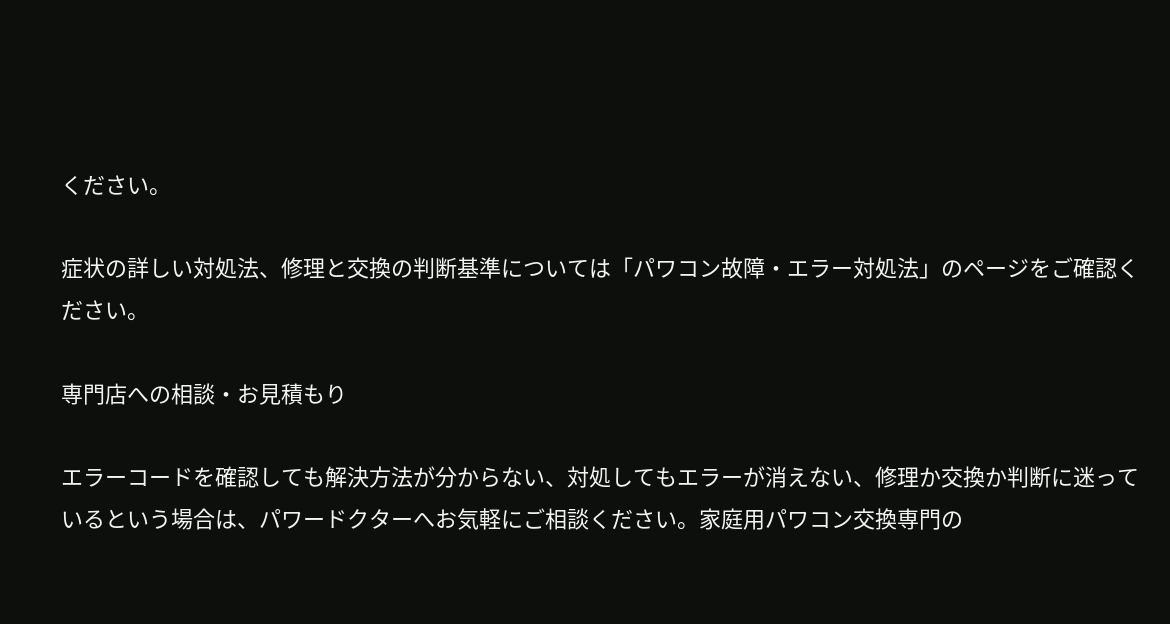ください。

症状の詳しい対処法、修理と交換の判断基準については「パワコン故障・エラー対処法」のページをご確認ください。

専門店への相談・お見積もり

エラーコードを確認しても解決方法が分からない、対処してもエラーが消えない、修理か交換か判断に迷っているという場合は、パワードクターへお気軽にご相談ください。家庭用パワコン交換専門の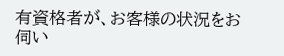有資格者が、お客様の状況をお伺い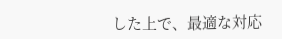した上で、最適な対応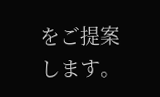をご提案します。